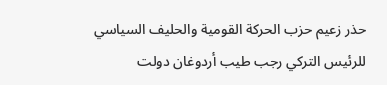حذر زعيم حزب الحركة القومية والحليف السياسي للرئيس التركي رجب طيب أردوغان دولت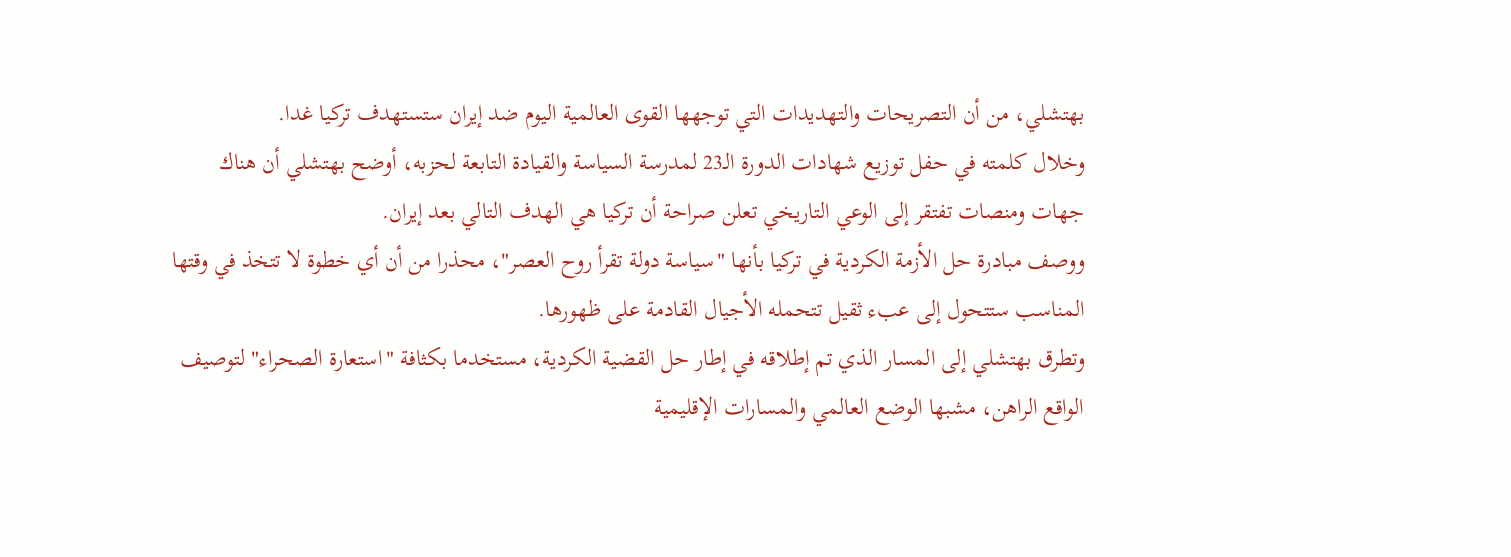بهتشلي، من أن التصريحات والتهديدات التي توجهها القوى العالمية اليوم ضد إيران ستستهدف تركيا غدا.
وخلال كلمته في حفل توزيع شهادات الدورة الـ23 لمدرسة السياسة والقيادة التابعة لحزبه، أوضح بهتشلي أن هناك جهات ومنصات تفتقر إلى الوعي التاريخي تعلن صراحة أن تركيا هي الهدف التالي بعد إيران.
ووصف مبادرة حل الأزمة الكردية في تركيا بأنها "سياسة دولة تقرأ روح العصر"، محذرا من أن أي خطوة لا تتخذ في وقتها المناسب ستتحول إلى عبء ثقيل تتحمله الأجيال القادمة على ظهورها.
وتطرق بهتشلي إلى المسار الذي تم إطلاقه في إطار حل القضية الكردية، مستخدما بكثافة "استعارة الصحراء" لتوصيف الواقع الراهن، مشبها الوضع العالمي والمسارات الإقليمية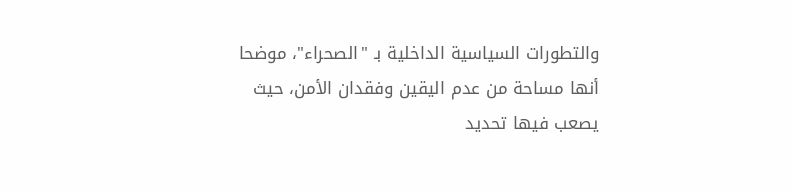والتطورات السياسية الداخلية بـ "الصحراء"، موضحا أنها مساحة من عدم اليقين وفقدان الأمن، حيث يصعب فيها تحديد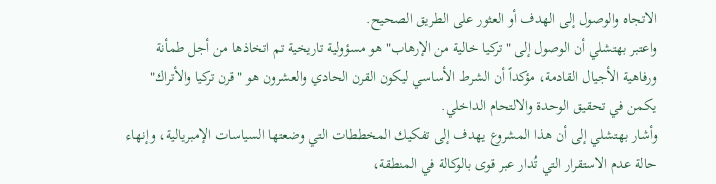الاتجاه والوصول إلى الهدف أو العثور على الطريق الصحيح.
واعتبر بهتشلي أن الوصول إلى "تركيا خالية من الإرهاب" هو مسؤولية تاريخية تم اتخاذها من أجل طمأنة ورفاهية الأجيال القادمة، مؤكداً أن الشرط الأساسي ليكون القرن الحادي والعشرون هو "قرن تركيا والأتراك" يكمن في تحقيق الوحدة والالتحام الداخلي.
وأشار بهتشلي إلى أن هذا المشروع يهدف إلى تفكيك المخططات التي وضعتها السياسات الإمبريالية، وإنهاء حالة عدم الاستقرار التي تُدار عبر قوى بالوكالة في المنطقة،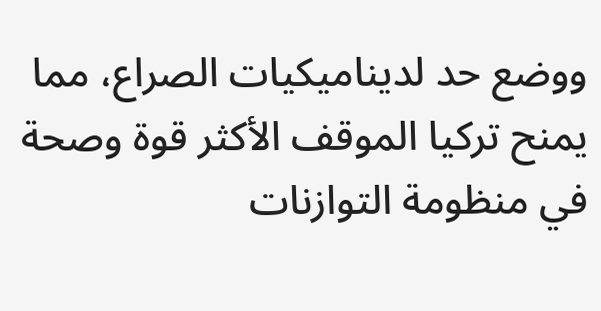ووضع حد لديناميكيات الصراع، مما يمنح تركيا الموقف الأكثر قوة وصحة في منظومة التوازنات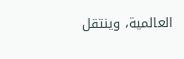العالمية، وينتقل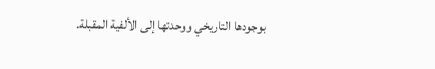بوجودها التاريخي ووحدتها إلى الألفية المقبلة.